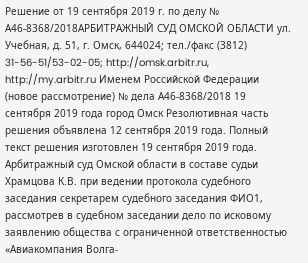Решение от 19 сентября 2019 г. по делу № А46-8368/2018АРБИТРАЖНЫЙ СУД ОМСКОЙ ОБЛАСТИ ул. Учебная, д. 51, г. Омск, 644024; тел./факс (3812) 31-56-51/53-02-05; http://omsk.arbitr.ru, http://my.arbitr.ru Именем Российской Федерации (новое рассмотрение) № дела А46-8368/2018 19 сентября 2019 года город Омск Резолютивная часть решения объявлена 12 сентября 2019 года. Полный текст решения изготовлен 19 сентября 2019 года. Арбитражный суд Омской области в составе судьи Храмцова К.В. при ведении протокола судебного заседания секретарем судебного заседания ФИО1, рассмотрев в судебном заседании дело по исковому заявлению общества с ограниченной ответственностью «Авиакомпания Волга-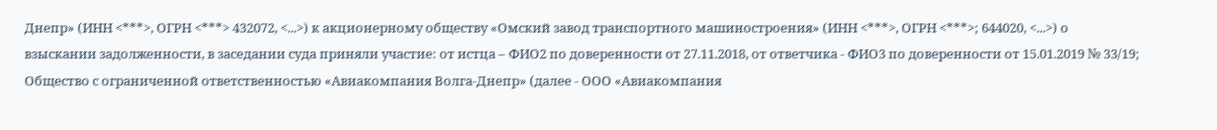Днепр» (ИНН <***>, ОГРН <***> 432072, <...>) к акционерному обществу «Омский завод транспортного машиностроения» (ИНН <***>, ОГРН <***>; 644020, <...>) о взыскании задолженности, в заседании суда приняли участие: от истца – ФИО2 по доверенности от 27.11.2018, от ответчика - ФИО3 по доверенности от 15.01.2019 № 33/19; Общество с ограниченной ответственностью «Авиакомпания Волга-Днепр» (далее - ООО «Авиакомпания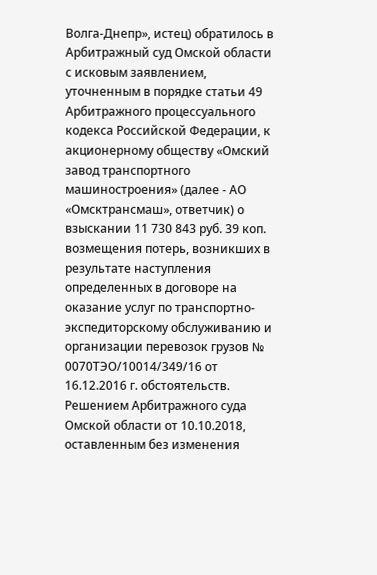Волга-Днепр», истец) обратилось в Арбитражный суд Омской области с исковым заявлением, уточненным в порядке статьи 49 Арбитражного процессуального кодекса Российской Федерации, к акционерному обществу «Омский завод транспортного машиностроения» (далее - АО «Омсктрансмаш», ответчик) о взыскании 11 730 843 руб. 39 коп. возмещения потерь, возникших в результате наступления определенных в договоре на оказание услуг по транспортно-экспедиторскому обслуживанию и организации перевозок грузов № 0070ТЭО/10014/349/16 от 16.12.2016 г. обстоятельств. Решением Арбитражного суда Омской области от 10.10.2018, оставленным без изменения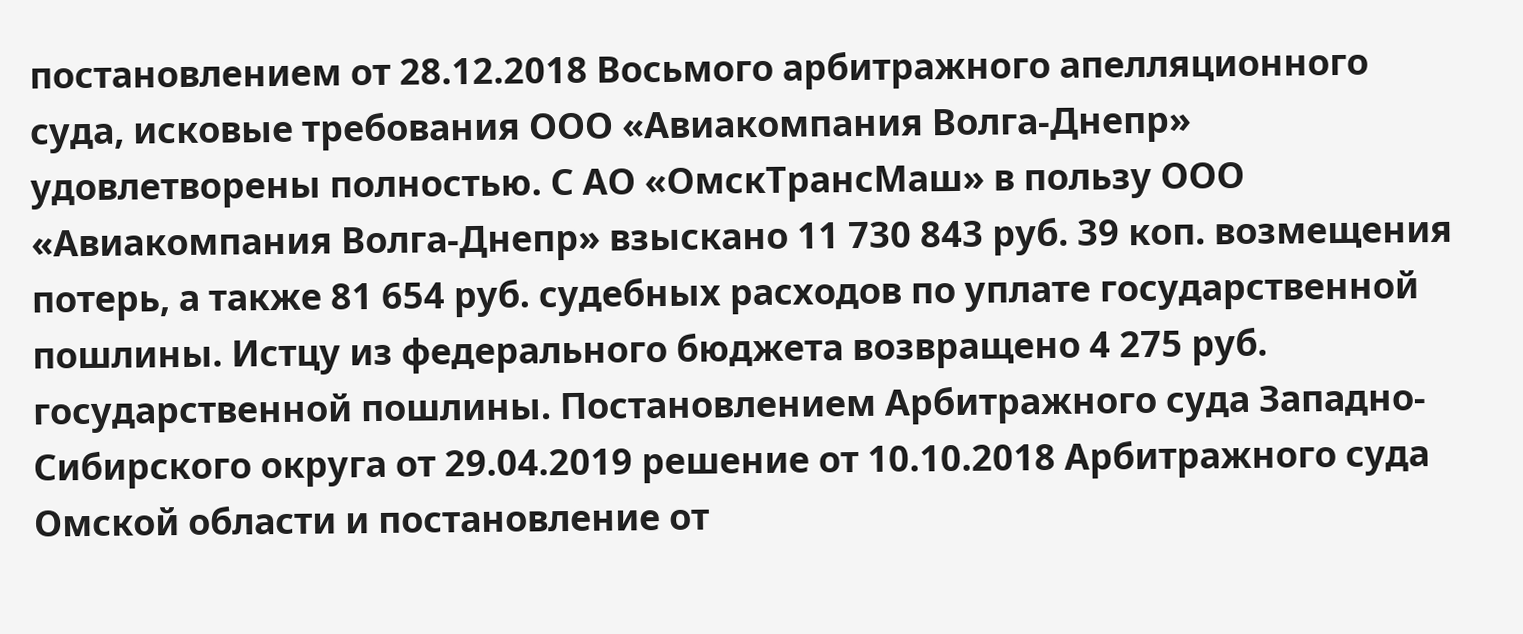постановлением от 28.12.2018 Восьмого арбитражного апелляционного суда, исковые требования ООО «Авиакомпания Волга-Днепр» удовлетворены полностью. С АО «ОмскТрансМаш» в пользу ООО «Авиакомпания Волга-Днепр» взыскано 11 730 843 руб. 39 коп. возмещения потерь, а также 81 654 руб. судебных расходов по уплате государственной пошлины. Истцу из федерального бюджета возвращено 4 275 руб. государственной пошлины. Постановлением Арбитражного суда Западно-Сибирского округа от 29.04.2019 решение от 10.10.2018 Арбитражного суда Омской области и постановление от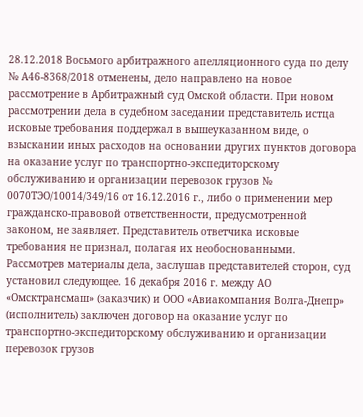28.12.2018 Восьмого арбитражного апелляционного суда по делу № А46-8368/2018 отменены, дело направлено на новое рассмотрение в Арбитражный суд Омской области. При новом рассмотрении дела в судебном заседании представитель истца исковые требования поддержал в вышеуказанном виде, о взыскании иных расходов на основании других пунктов договора на оказание услуг по транспортно-экспедиторскому обслуживанию и организации перевозок грузов № 0070ТЭО/10014/349/16 от 16.12.2016 г., либо о применении мер гражданско-правовой ответственности, предусмотренной законом, не заявляет. Представитель ответчика исковые требования не признал, полагая их необоснованными. Рассмотрев материалы дела, заслушав представителей сторон, суд установил следующее. 16 декабря 2016 г. между АО «Омсктрансмаш» (заказчик) и ООО «Авиакомпания Волга-Днепр» (исполнитель) заключен договор на оказание услуг по транспортно-экспедиторскому обслуживанию и организации перевозок грузов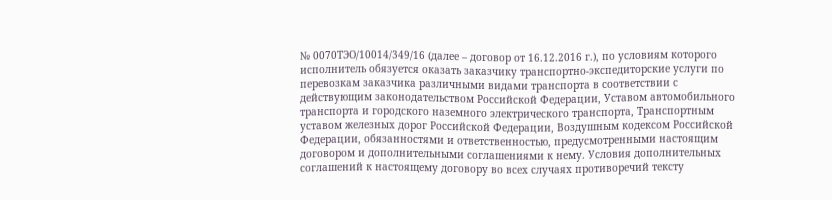№ 0070ТЭО/10014/349/16 (далее – договор от 16.12.2016 г.), по условиям которого исполнитель обязуется оказать заказчику транспортно-экспедиторские услуги по перевозкам заказчика различными видами транспорта в соответствии с действующим законодательством Российской Федерации, Уставом автомобильного транспорта и городского наземного электрического транспорта, Транспортным уставом железных дорог Российской Федерации, Воздушным кодексом Российской Федерации, обязанностями и ответственностью, предусмотренными настоящим договором и дополнительными соглашениями к нему. Условия дополнительных соглашений к настоящему договору во всех случаях противоречий тексту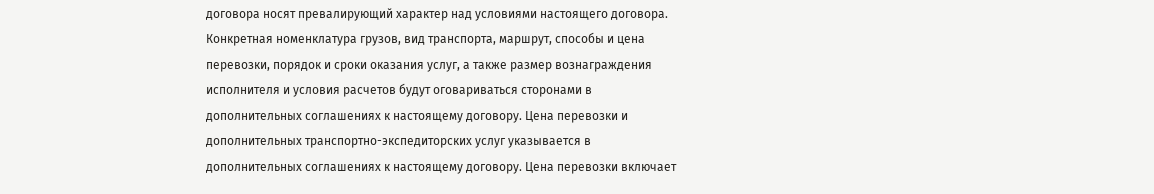договора носят превалирующий характер над условиями настоящего договора. Конкретная номенклатура грузов, вид транспорта, маршрут, способы и цена перевозки, порядок и сроки оказания услуг, а также размер вознаграждения исполнителя и условия расчетов будут оговариваться сторонами в дополнительных соглашениях к настоящему договору. Цена перевозки и дополнительных транспортно-экспедиторских услуг указывается в дополнительных соглашениях к настоящему договору. Цена перевозки включает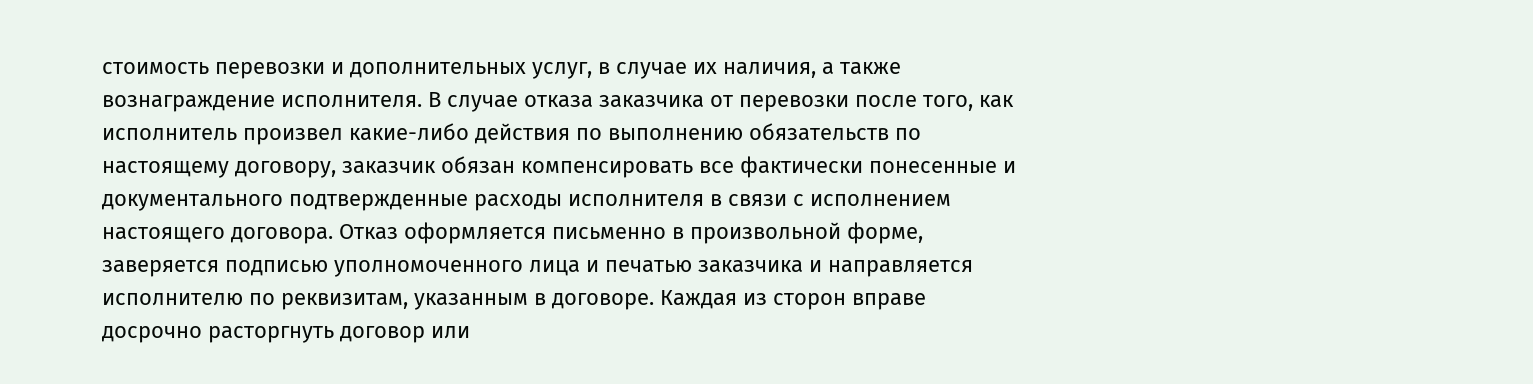стоимость перевозки и дополнительных услуг, в случае их наличия, а также вознаграждение исполнителя. В случае отказа заказчика от перевозки после того, как исполнитель произвел какие-либо действия по выполнению обязательств по настоящему договору, заказчик обязан компенсировать все фактически понесенные и документального подтвержденные расходы исполнителя в связи с исполнением настоящего договора. Отказ оформляется письменно в произвольной форме, заверяется подписью уполномоченного лица и печатью заказчика и направляется исполнителю по реквизитам, указанным в договоре. Каждая из сторон вправе досрочно расторгнуть договор или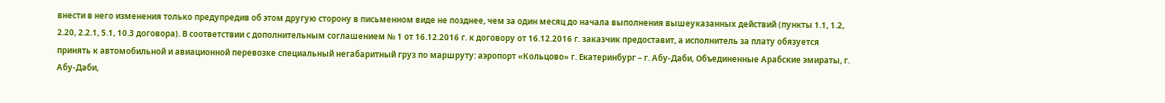внести в него изменения только предупредив об этом другую сторону в письменном виде не позднее, чем за один месяц до начала выполнения вышеуказанных действий (пункты 1.1, 1.2, 2.20, 2.2.1, 5.1, 10.3 договора). В соответствии с дополнительным соглашением № 1 от 16.12.2016 г. к договору от 16.12.2016 г. заказчик предоставит, а исполнитель за плату обязуется принять к автомобильной и авиационной перевозке специальный негабаритный груз по маршруту: аэропорт «Кольцово» г. Екатеринбург – г. Абу-Даби, Объединенные Арабские эмираты, г. Абу-Даби,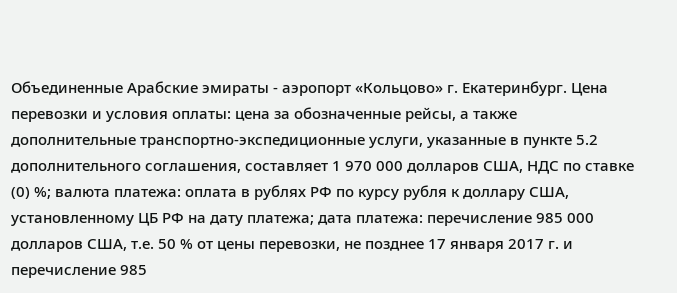Объединенные Арабские эмираты - аэропорт «Кольцово» г. Екатеринбург. Цена перевозки и условия оплаты: цена за обозначенные рейсы, а также дополнительные транспортно-экспедиционные услуги, указанные в пункте 5.2 дополнительного соглашения, составляет 1 970 000 долларов США, НДС по ставке (0) %; валюта платежа: оплата в рублях РФ по курсу рубля к доллару США, установленному ЦБ РФ на дату платежа; дата платежа: перечисление 985 000 долларов США, т.е. 50 % от цены перевозки, не позднее 17 января 2017 г. и перечисление 985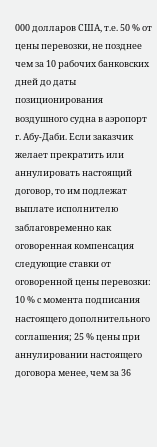000 долларов США, т.е. 50 % от цены перевозки, не позднее чем за 10 рабочих банковских дней до даты позиционирования воздушного судна в аэропорт г. Абу-Даби. Если заказчик желает прекратить или аннулировать настоящий договор, то им подлежат выплате исполнителю заблаговременно как оговоренная компенсация следующие ставки от оговоренной цены перевозки: 10 % с момента подписания настоящего дополнительного соглашения; 25 % цены при аннулировании настоящего договора менее, чем за 36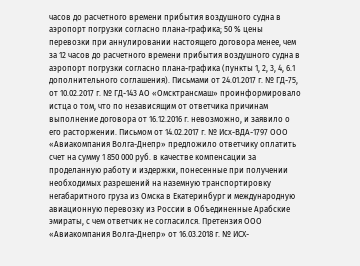часов до расчетного времени прибытия воздушного судна в аэропорт погрузки согласно плана-графика; 50 % цены перевозки при аннулировании настоящего договора менее, чем за 12 часов до расчетного времени прибытия воздушного судна в аэропорт погрузки согласно плана-графика (пункты 1, 2, 3, 4, 6.1 дополнительного соглашения). Письмами от 24.01.2017 г. № ГД-75, от 10.02.2017 г. № ГД-143 АО «Омсктрансмаш» проинформировало истца о том, что по независящим от ответчика причинам выполнение договора от 16.12.2016 г. невозможно, и заявило о его расторжении. Письмом от 14.02.2017 г. № Исх-ВДА-1797 ООО «Авиакомпания Волга-Днепр» предложило ответчику оплатить счет на сумму 1 850 000 руб. в качестве компенсации за проделанную работу и издержки, понесенные при получении необходимых разрешений на наземную транспортировку негабаритного груза из Омска в Екатеринбург и международную авиационную перевозку из России в Объединенные Арабские эмираты, с чем ответчик не согласился. Претензия ООО «Авиакомпания Волга-Днепр» от 16.03.2018 г. № ИСХ-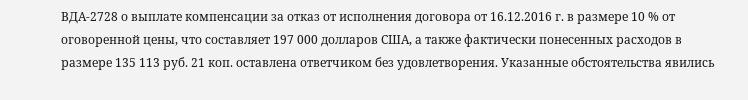ВДА-2728 о выплате компенсации за отказ от исполнения договора от 16.12.2016 г. в размере 10 % от оговоренной цены, что составляет 197 000 долларов США, а также фактически понесенных расходов в размере 135 113 руб. 21 коп. оставлена ответчиком без удовлетворения. Указанные обстоятельства явились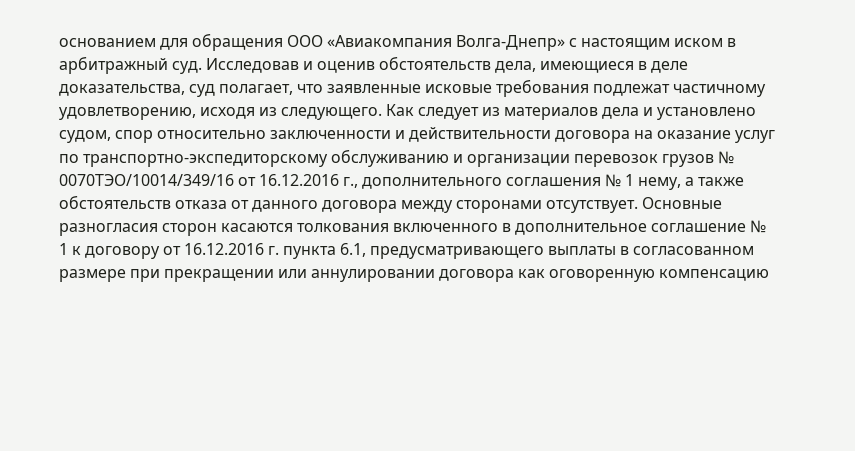основанием для обращения ООО «Авиакомпания Волга-Днепр» с настоящим иском в арбитражный суд. Исследовав и оценив обстоятельств дела, имеющиеся в деле доказательства, суд полагает, что заявленные исковые требования подлежат частичному удовлетворению, исходя из следующего. Как следует из материалов дела и установлено судом, спор относительно заключенности и действительности договора на оказание услуг по транспортно-экспедиторскому обслуживанию и организации перевозок грузов № 0070ТЭО/10014/349/16 от 16.12.2016 г., дополнительного соглашения № 1 нему, а также обстоятельств отказа от данного договора между сторонами отсутствует. Основные разногласия сторон касаются толкования включенного в дополнительное соглашение № 1 к договору от 16.12.2016 г. пункта 6.1, предусматривающего выплаты в согласованном размере при прекращении или аннулировании договора как оговоренную компенсацию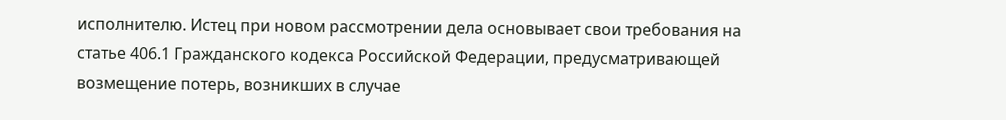исполнителю. Истец при новом рассмотрении дела основывает свои требования на статье 406.1 Гражданского кодекса Российской Федерации, предусматривающей возмещение потерь, возникших в случае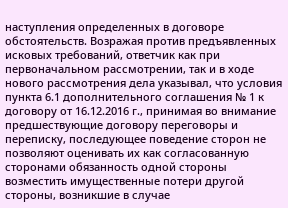наступления определенных в договоре обстоятельств. Возражая против предъявленных исковых требований, ответчик как при первоначальном рассмотрении, так и в ходе нового рассмотрения дела указывал, что условия пункта 6.1 дополнительного соглашения № 1 к договору от 16.12.2016 г., принимая во внимание предшествующие договору переговоры и переписку, последующее поведение сторон не позволяют оценивать их как согласованную сторонами обязанность одной стороны возместить имущественные потери другой стороны, возникшие в случае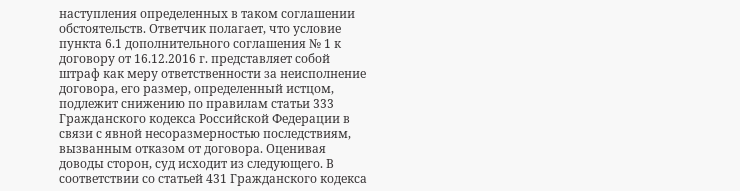наступления определенных в таком соглашении обстоятельств. Ответчик полагает, что условие пункта 6.1 дополнительного соглашения № 1 к договору от 16.12.2016 г. представляет собой штраф как меру ответственности за неисполнение договора, его размер, определенный истцом, подлежит снижению по правилам статьи 333 Гражданского кодекса Российской Федерации в связи с явной несоразмерностью последствиям, вызванным отказом от договора. Оценивая доводы сторон, суд исходит из следующего. В соответствии со статьей 431 Гражданского кодекса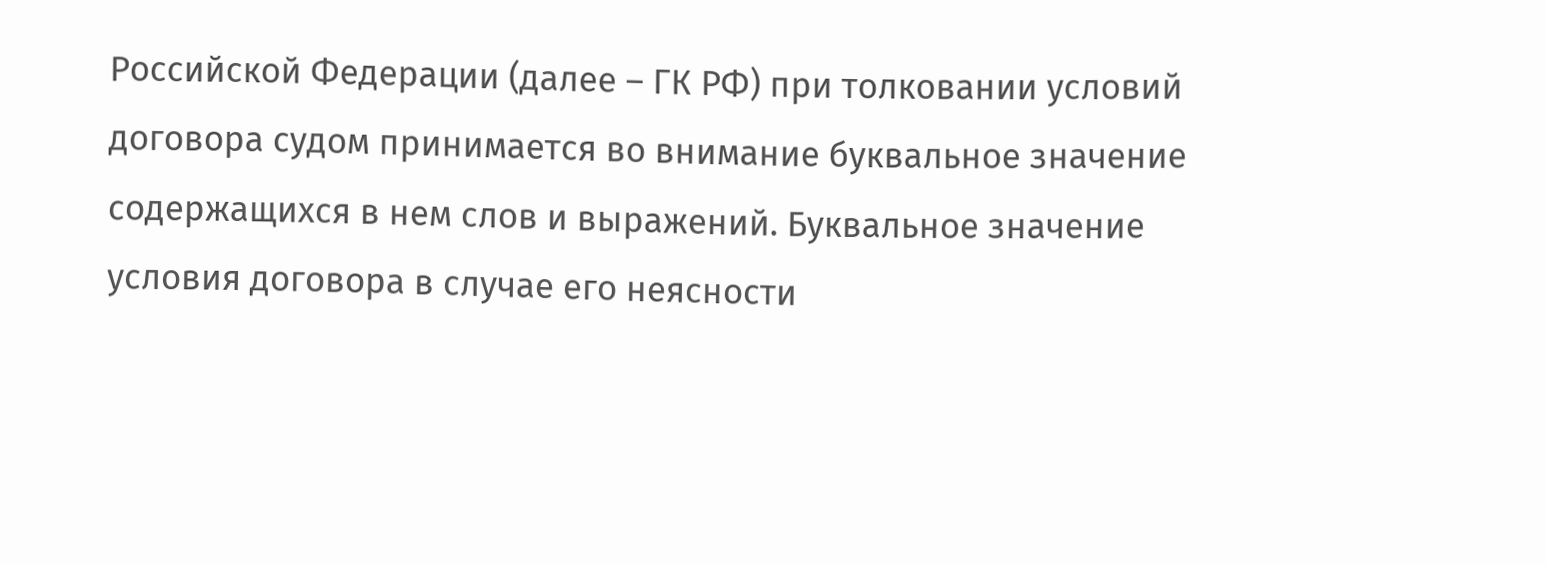Российской Федерации (далее – ГК РФ) при толковании условий договора судом принимается во внимание буквальное значение содержащихся в нем слов и выражений. Буквальное значение условия договора в случае его неясности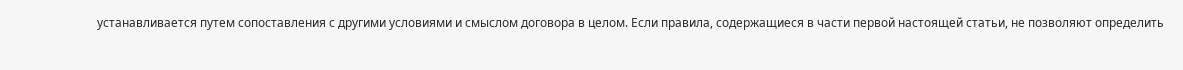устанавливается путем сопоставления с другими условиями и смыслом договора в целом. Если правила, содержащиеся в части первой настоящей статьи, не позволяют определить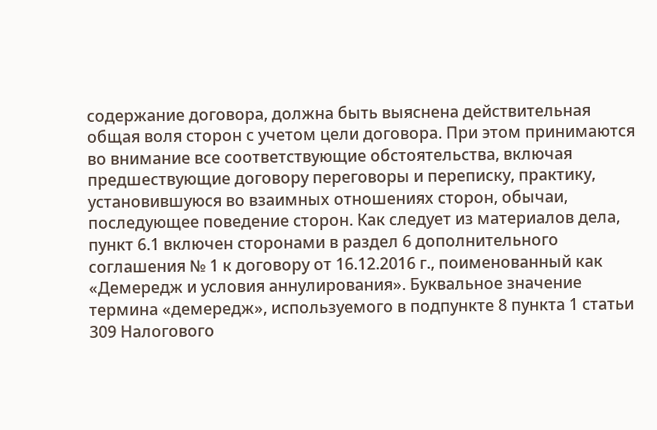содержание договора, должна быть выяснена действительная общая воля сторон с учетом цели договора. При этом принимаются во внимание все соответствующие обстоятельства, включая предшествующие договору переговоры и переписку, практику, установившуюся во взаимных отношениях сторон, обычаи, последующее поведение сторон. Как следует из материалов дела, пункт 6.1 включен сторонами в раздел 6 дополнительного соглашения № 1 к договору от 16.12.2016 г., поименованный как «Демередж и условия аннулирования». Буквальное значение термина «демередж», используемого в подпункте 8 пункта 1 статьи 309 Налогового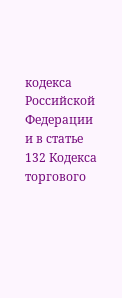кодекса Российской Федерации и в статье 132 Кодекса торгового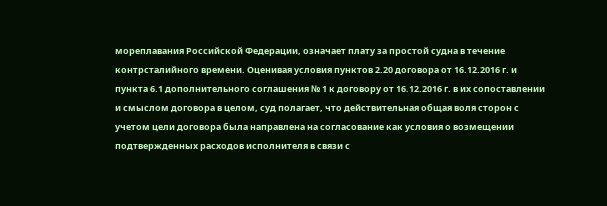мореплавания Российской Федерации, означает плату за простой судна в течение контрсталийного времени. Оценивая условия пунктов 2.20 договора от 16.12.2016 г. и пункта 6.1 дополнительного соглашения № 1 к договору от 16.12.2016 г. в их сопоставлении и смыслом договора в целом, суд полагает, что действительная общая воля сторон с учетом цели договора была направлена на согласование как условия о возмещении подтвержденных расходов исполнителя в связи с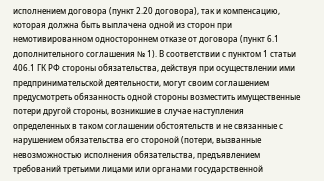исполнением договора (пункт 2.20 договора), так и компенсацию, которая должна быть выплачена одной из сторон при немотивированном одностороннем отказе от договора (пункт 6.1 дополнительного соглашения № 1). В соответствии с пунктом 1 статьи 406.1 ГК РФ стороны обязательства, действуя при осуществлении ими предпринимательской деятельности, могут своим соглашением предусмотреть обязанность одной стороны возместить имущественные потери другой стороны, возникшие в случае наступления определенных в таком соглашении обстоятельств и не связанные с нарушением обязательства его стороной (потери, вызванные невозможностью исполнения обязательства, предъявлением требований третьими лицами или органами государственной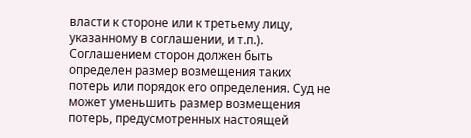власти к стороне или к третьему лицу, указанному в соглашении, и т.п.). Соглашением сторон должен быть определен размер возмещения таких потерь или порядок его определения. Суд не может уменьшить размер возмещения потерь, предусмотренных настоящей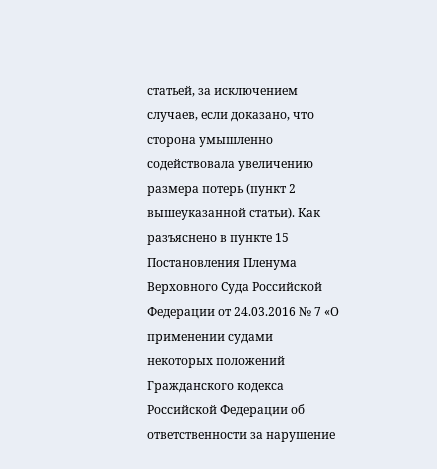статьей, за исключением случаев, если доказано, что сторона умышленно содействовала увеличению размера потерь (пункт 2 вышеуказанной статьи). Как разъяснено в пункте 15 Постановления Пленума Верховного Суда Российской Федерации от 24.03.2016 № 7 «О применении судами некоторых положений Гражданского кодекса Российской Федерации об ответственности за нарушение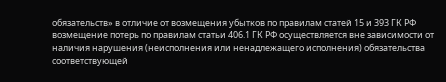обязательств» в отличие от возмещения убытков по правилам статей 15 и 393 ГК РФ возмещение потерь по правилам статьи 406.1 ГК РФ осуществляется вне зависимости от наличия нарушения (неисполнения или ненадлежащего исполнения) обязательства соответствующей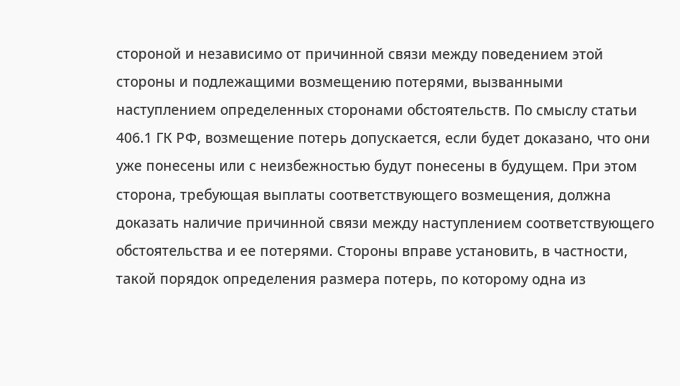стороной и независимо от причинной связи между поведением этой стороны и подлежащими возмещению потерями, вызванными наступлением определенных сторонами обстоятельств. По смыслу статьи 406.1 ГК РФ, возмещение потерь допускается, если будет доказано, что они уже понесены или с неизбежностью будут понесены в будущем. При этом сторона, требующая выплаты соответствующего возмещения, должна доказать наличие причинной связи между наступлением соответствующего обстоятельства и ее потерями. Стороны вправе установить, в частности, такой порядок определения размера потерь, по которому одна из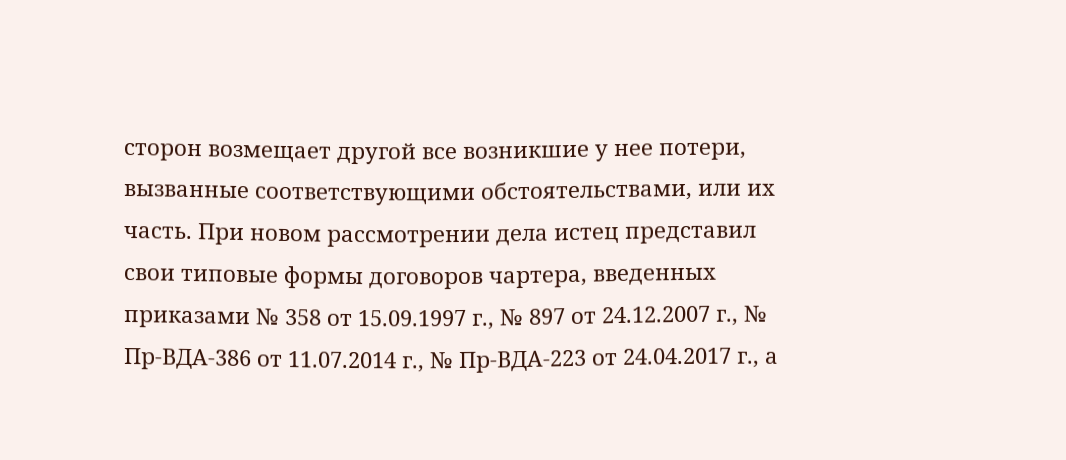сторон возмещает другой все возникшие у нее потери, вызванные соответствующими обстоятельствами, или их часть. При новом рассмотрении дела истец представил свои типовые формы договоров чартера, введенных приказами № 358 от 15.09.1997 г., № 897 от 24.12.2007 г., № Пр-ВДА-386 от 11.07.2014 г., № Пр-ВДА-223 от 24.04.2017 г., а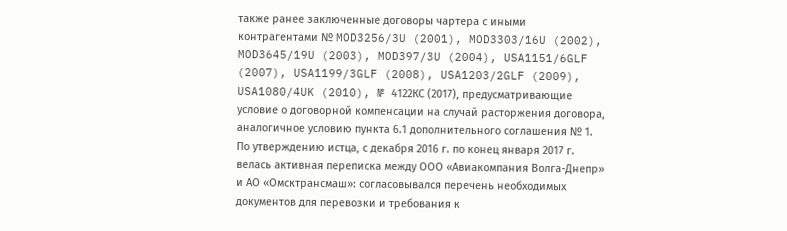также ранее заключенные договоры чартера с иными контрагентами № MOD3256/3U (2001), MOD3303/16U (2002), MOD3645/19U (2003), MOD397/3U (2004), USA1151/6GLF (2007), USA1199/3GLF (2008), USA1203/2GLF (2009), USA1080/4UK (2010), № 4122КС (2017), предусматривающие условие о договорной компенсации на случай расторжения договора, аналогичное условию пункта 6.1 дополнительного соглашения № 1. По утверждению истца, с декабря 2016 г. по конец января 2017 г. велась активная переписка между ООО «Авиакомпания Волга-Днепр» и АО «Омсктрансмаш»: согласовывался перечень необходимых документов для перевозки и требования к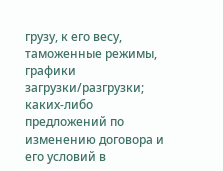грузу, к его весу, таможенные режимы, графики загрузки/разгрузки; каких-либо предложений по изменению договора и его условий в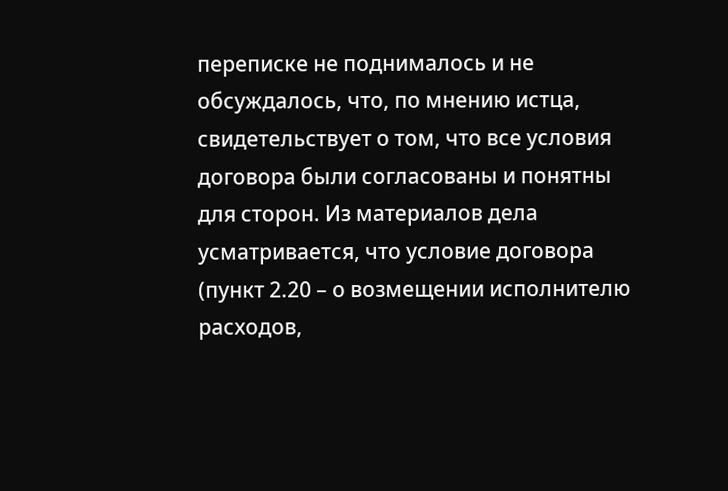переписке не поднималось и не обсуждалось, что, по мнению истца, свидетельствует о том, что все условия договора были согласованы и понятны для сторон. Из материалов дела усматривается, что условие договора (пункт 2.20 – о возмещении исполнителю расходов,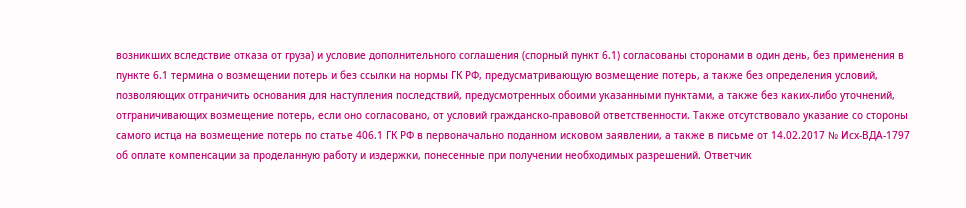возникших вследствие отказа от груза) и условие дополнительного соглашения (спорный пункт 6.1) согласованы сторонами в один день, без применения в пункте 6.1 термина о возмещении потерь и без ссылки на нормы ГК РФ, предусматривающую возмещение потерь, а также без определения условий, позволяющих отграничить основания для наступления последствий, предусмотренных обоими указанными пунктами, а также без каких-либо уточнений, отграничивающих возмещение потерь, если оно согласовано, от условий гражданско-правовой ответственности. Также отсутствовало указание со стороны самого истца на возмещение потерь по статье 406.1 ГК РФ в первоначально поданном исковом заявлении, а также в письме от 14.02.2017 № Исх-ВДА-1797 об оплате компенсации за проделанную работу и издержки, понесенные при получении необходимых разрешений. Ответчик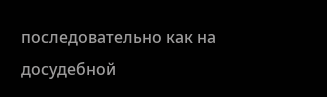последовательно как на досудебной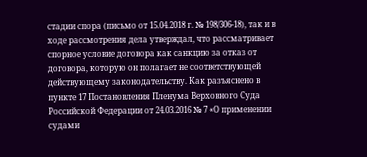стадии спора (письмо от 15.04.2018 г. № 198/306-18), так и в ходе рассмотрения дела утверждал, что рассматривает спорное условие договора как санкцию за отказ от договора, которую он полагает не соответствующей действующему законодательству. Как разъяснено в пункте 17 Постановления Пленума Верховного Суда Российской Федерации от 24.03.2016 № 7 «О применении судами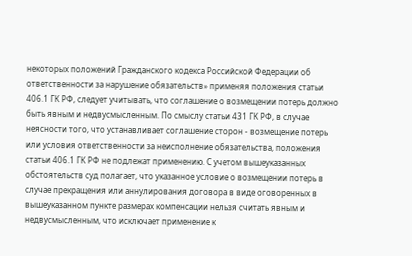некоторых положений Гражданского кодекса Российской Федерации об ответственности за нарушение обязательств» применяя положения статьи 406.1 ГК РФ, следует учитывать, что соглашение о возмещении потерь должно быть явным и недвусмысленным. По смыслу статьи 431 ГК РФ, в случае неясности того, что устанавливает соглашение сторон - возмещение потерь или условия ответственности за неисполнение обязательства, положения статьи 406.1 ГК РФ не подлежат применению. С учетом вышеуказанных обстоятельств суд полагает, что указанное условие о возмещении потерь в случае прекращения или аннулирования договора в виде оговоренных в вышеуказанном пункте размерах компенсации нельзя считать явным и недвусмысленным, что исключает применение к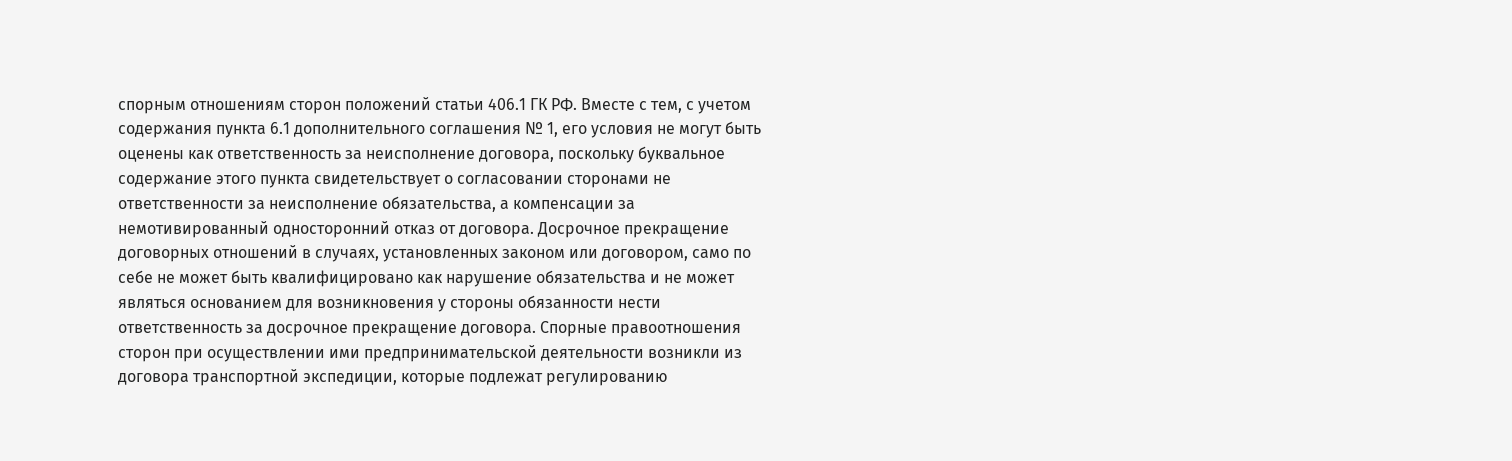спорным отношениям сторон положений статьи 406.1 ГК РФ. Вместе с тем, с учетом содержания пункта 6.1 дополнительного соглашения № 1, его условия не могут быть оценены как ответственность за неисполнение договора, поскольку буквальное содержание этого пункта свидетельствует о согласовании сторонами не ответственности за неисполнение обязательства, а компенсации за немотивированный односторонний отказ от договора. Досрочное прекращение договорных отношений в случаях, установленных законом или договором, само по себе не может быть квалифицировано как нарушение обязательства и не может являться основанием для возникновения у стороны обязанности нести ответственность за досрочное прекращение договора. Спорные правоотношения сторон при осуществлении ими предпринимательской деятельности возникли из договора транспортной экспедиции, которые подлежат регулированию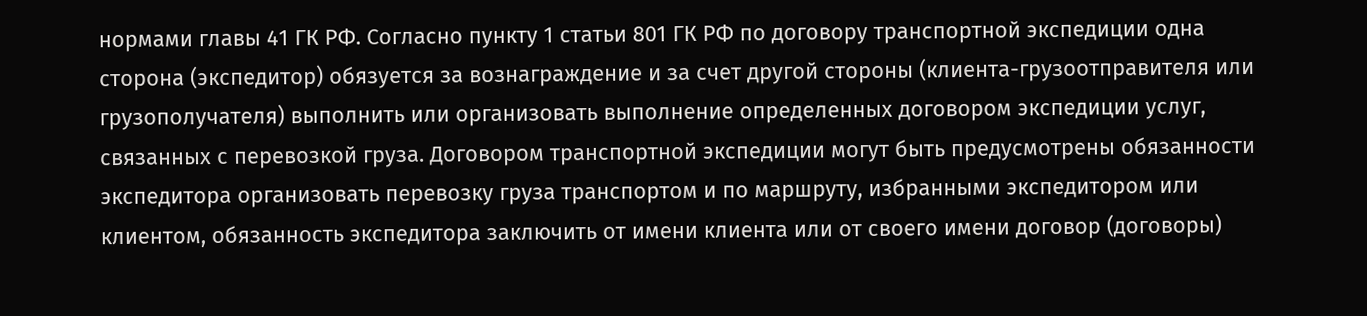нормами главы 41 ГК РФ. Согласно пункту 1 статьи 801 ГК РФ по договору транспортной экспедиции одна сторона (экспедитор) обязуется за вознаграждение и за счет другой стороны (клиента-грузоотправителя или грузополучателя) выполнить или организовать выполнение определенных договором экспедиции услуг, связанных с перевозкой груза. Договором транспортной экспедиции могут быть предусмотрены обязанности экспедитора организовать перевозку груза транспортом и по маршруту, избранными экспедитором или клиентом, обязанность экспедитора заключить от имени клиента или от своего имени договор (договоры)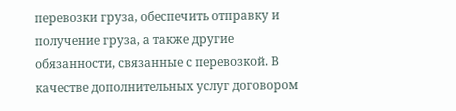перевозки груза, обеспечить отправку и получение груза, а также другие обязанности, связанные с перевозкой. В качестве дополнительных услуг договором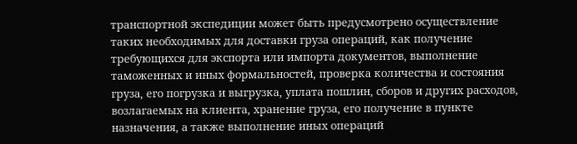транспортной экспедиции может быть предусмотрено осуществление таких необходимых для доставки груза операций, как получение требующихся для экспорта или импорта документов, выполнение таможенных и иных формальностей, проверка количества и состояния груза, его погрузка и выгрузка, уплата пошлин, сборов и других расходов, возлагаемых на клиента, хранение груза, его получение в пункте назначения, а также выполнение иных операций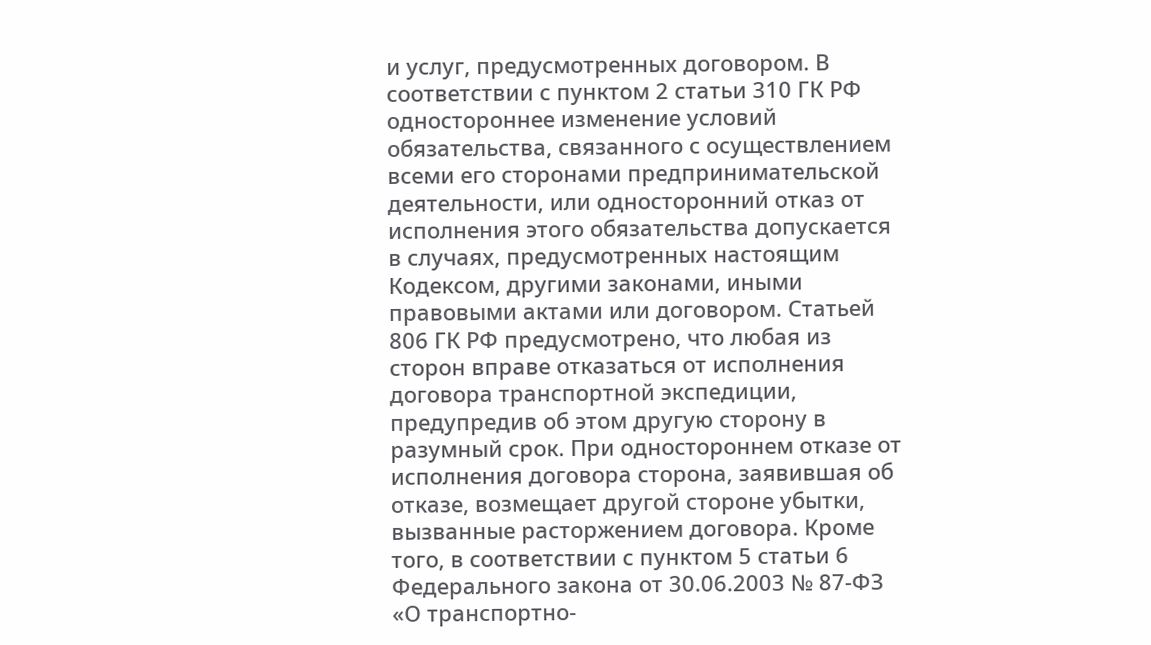и услуг, предусмотренных договором. В соответствии с пунктом 2 статьи 310 ГК РФ одностороннее изменение условий обязательства, связанного с осуществлением всеми его сторонами предпринимательской деятельности, или односторонний отказ от исполнения этого обязательства допускается в случаях, предусмотренных настоящим Кодексом, другими законами, иными правовыми актами или договором. Статьей 806 ГК РФ предусмотрено, что любая из сторон вправе отказаться от исполнения договора транспортной экспедиции, предупредив об этом другую сторону в разумный срок. При одностороннем отказе от исполнения договора сторона, заявившая об отказе, возмещает другой стороне убытки, вызванные расторжением договора. Кроме того, в соответствии с пунктом 5 статьи 6 Федерального закона от 30.06.2003 № 87-ФЗ «О транспортно-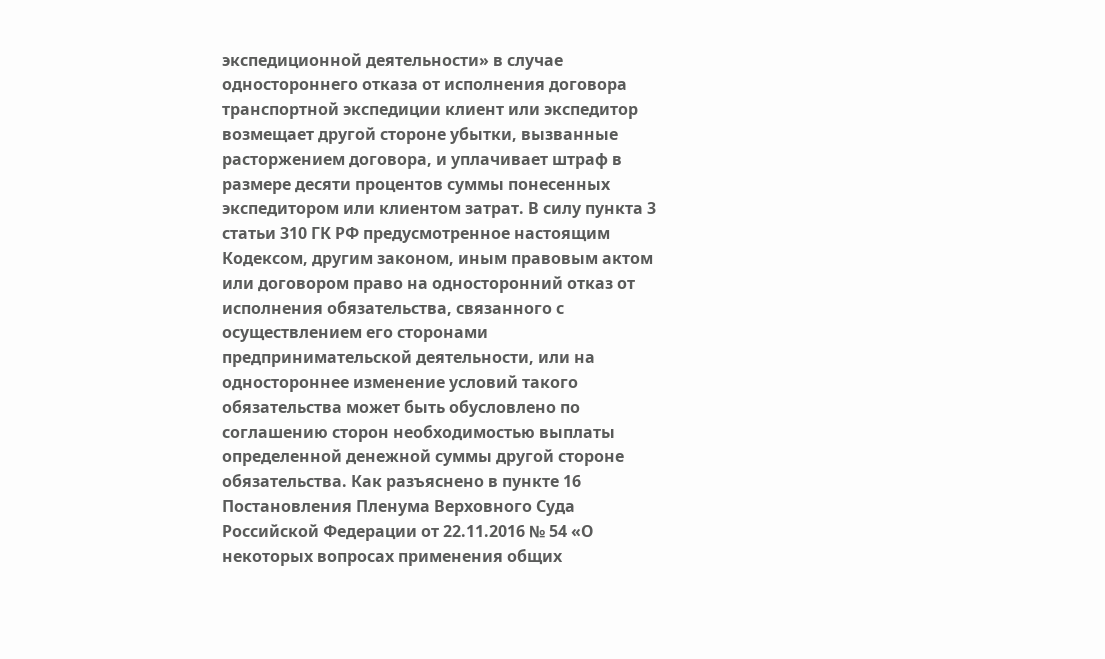экспедиционной деятельности» в случае одностороннего отказа от исполнения договора транспортной экспедиции клиент или экспедитор возмещает другой стороне убытки, вызванные расторжением договора, и уплачивает штраф в размере десяти процентов суммы понесенных экспедитором или клиентом затрат. В силу пункта 3 статьи 310 ГК РФ предусмотренное настоящим Кодексом, другим законом, иным правовым актом или договором право на односторонний отказ от исполнения обязательства, связанного с осуществлением его сторонами предпринимательской деятельности, или на одностороннее изменение условий такого обязательства может быть обусловлено по соглашению сторон необходимостью выплаты определенной денежной суммы другой стороне обязательства. Как разъяснено в пункте 16 Постановления Пленума Верховного Суда Российской Федерации от 22.11.2016 № 54 «О некоторых вопросах применения общих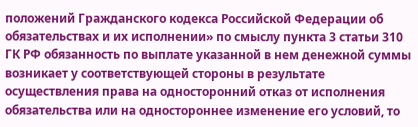положений Гражданского кодекса Российской Федерации об обязательствах и их исполнении» по смыслу пункта 3 статьи 310 ГК РФ обязанность по выплате указанной в нем денежной суммы возникает у соответствующей стороны в результате осуществления права на односторонний отказ от исполнения обязательства или на одностороннее изменение его условий, то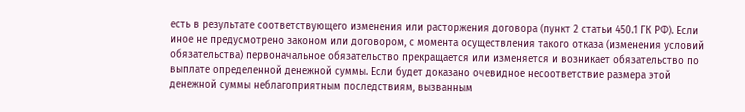есть в результате соответствующего изменения или расторжения договора (пункт 2 статьи 450.1 ГК РФ). Если иное не предусмотрено законом или договором, с момента осуществления такого отказа (изменения условий обязательства) первоначальное обязательство прекращается или изменяется и возникает обязательство по выплате определенной денежной суммы. Если будет доказано очевидное несоответствие размера этой денежной суммы неблагоприятным последствиям, вызванным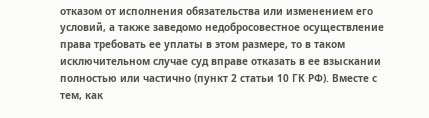отказом от исполнения обязательства или изменением его условий, а также заведомо недобросовестное осуществление права требовать ее уплаты в этом размере, то в таком исключительном случае суд вправе отказать в ее взыскании полностью или частично (пункт 2 статьи 10 ГК РФ). Вместе с тем, как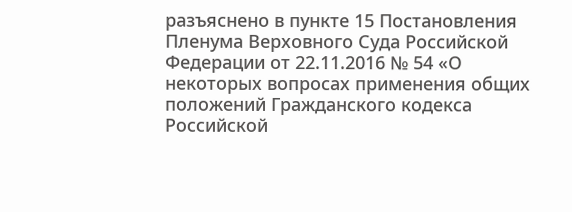разъяснено в пункте 15 Постановления Пленума Верховного Суда Российской Федерации от 22.11.2016 № 54 «О некоторых вопросах применения общих положений Гражданского кодекса Российской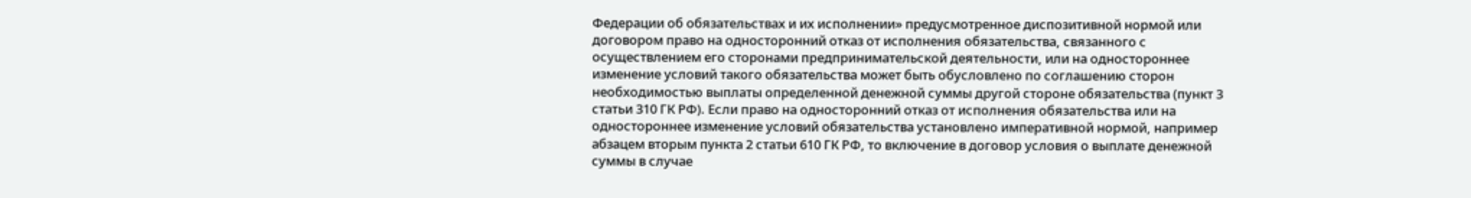Федерации об обязательствах и их исполнении» предусмотренное диспозитивной нормой или договором право на односторонний отказ от исполнения обязательства, связанного с осуществлением его сторонами предпринимательской деятельности, или на одностороннее изменение условий такого обязательства может быть обусловлено по соглашению сторон необходимостью выплаты определенной денежной суммы другой стороне обязательства (пункт 3 статьи 310 ГК РФ). Если право на односторонний отказ от исполнения обязательства или на одностороннее изменение условий обязательства установлено императивной нормой, например абзацем вторым пункта 2 статьи 610 ГК РФ, то включение в договор условия о выплате денежной суммы в случае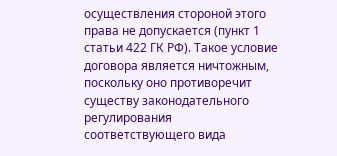осуществления стороной этого права не допускается (пункт 1 статьи 422 ГК РФ). Такое условие договора является ничтожным, поскольку оно противоречит существу законодательного регулирования соответствующего вида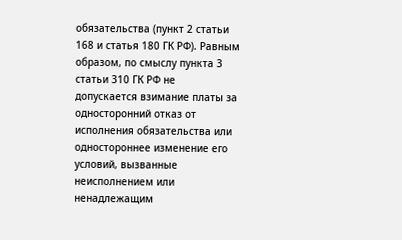обязательства (пункт 2 статьи 168 и статья 180 ГК РФ). Равным образом, по смыслу пункта 3 статьи 310 ГК РФ не допускается взимание платы за односторонний отказ от исполнения обязательства или одностороннее изменение его условий, вызванные неисполнением или ненадлежащим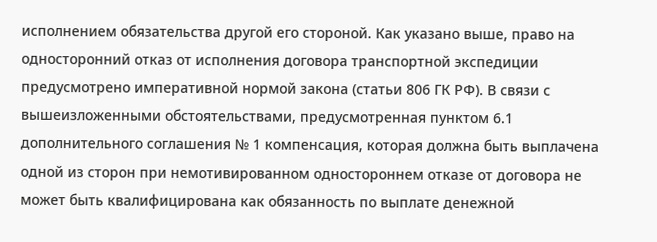исполнением обязательства другой его стороной. Как указано выше, право на односторонний отказ от исполнения договора транспортной экспедиции предусмотрено императивной нормой закона (статьи 806 ГК РФ). В связи с вышеизложенными обстоятельствами, предусмотренная пунктом 6.1 дополнительного соглашения № 1 компенсация, которая должна быть выплачена одной из сторон при немотивированном одностороннем отказе от договора не может быть квалифицирована как обязанность по выплате денежной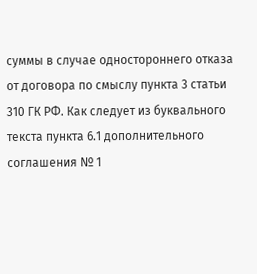суммы в случае одностороннего отказа от договора по смыслу пункта 3 статьи 310 ГК РФ. Как следует из буквального текста пункта 6.1 дополнительного соглашения № 1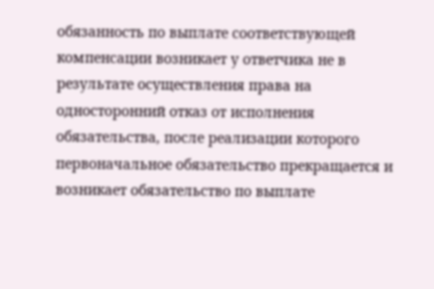обязанность по выплате соответствующей компенсации возникает у ответчика не в результате осуществления права на односторонний отказ от исполнения обязательства, после реализации которого первоначальное обязательство прекращается и возникает обязательство по выплате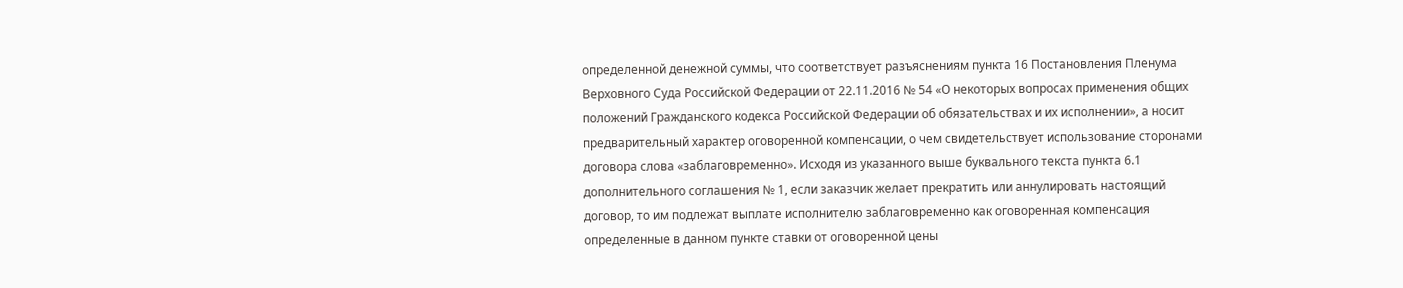определенной денежной суммы, что соответствует разъяснениям пункта 16 Постановления Пленума Верховного Суда Российской Федерации от 22.11.2016 № 54 «О некоторых вопросах применения общих положений Гражданского кодекса Российской Федерации об обязательствах и их исполнении», а носит предварительный характер оговоренной компенсации, о чем свидетельствует использование сторонами договора слова «заблаговременно». Исходя из указанного выше буквального текста пункта 6.1 дополнительного соглашения № 1, если заказчик желает прекратить или аннулировать настоящий договор, то им подлежат выплате исполнителю заблаговременно как оговоренная компенсация определенные в данном пункте ставки от оговоренной цены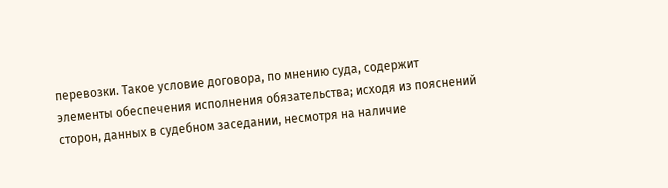перевозки. Такое условие договора, по мнению суда, содержит элементы обеспечения исполнения обязательства; исходя из пояснений сторон, данных в судебном заседании, несмотря на наличие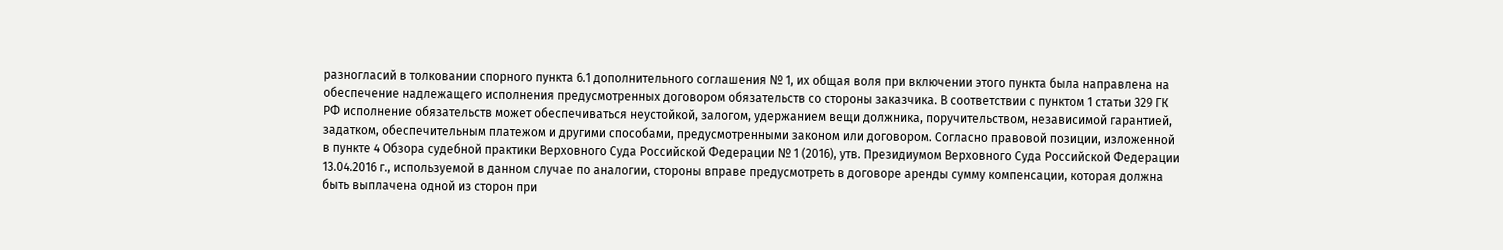разногласий в толковании спорного пункта 6.1 дополнительного соглашения № 1, их общая воля при включении этого пункта была направлена на обеспечение надлежащего исполнения предусмотренных договором обязательств со стороны заказчика. В соответствии с пунктом 1 статьи 329 ГК РФ исполнение обязательств может обеспечиваться неустойкой, залогом, удержанием вещи должника, поручительством, независимой гарантией, задатком, обеспечительным платежом и другими способами, предусмотренными законом или договором. Согласно правовой позиции, изложенной в пункте 4 Обзора судебной практики Верховного Суда Российской Федерации № 1 (2016), утв. Президиумом Верховного Суда Российской Федерации 13.04.2016 г., используемой в данном случае по аналогии, стороны вправе предусмотреть в договоре аренды сумму компенсации, которая должна быть выплачена одной из сторон при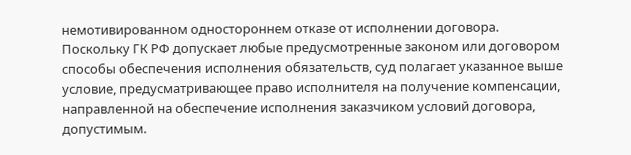немотивированном одностороннем отказе от исполнении договора. Поскольку ГК РФ допускает любые предусмотренные законом или договором способы обеспечения исполнения обязательств, суд полагает указанное выше условие, предусматривающее право исполнителя на получение компенсации, направленной на обеспечение исполнения заказчиком условий договора, допустимым.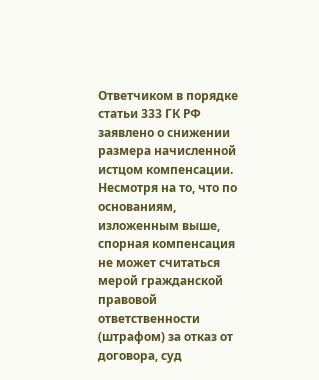Ответчиком в порядке статьи 333 ГК РФ заявлено о снижении размера начисленной истцом компенсации. Несмотря на то, что по основаниям, изложенным выше, спорная компенсация не может считаться мерой гражданской правовой ответственности (штрафом) за отказ от договора, суд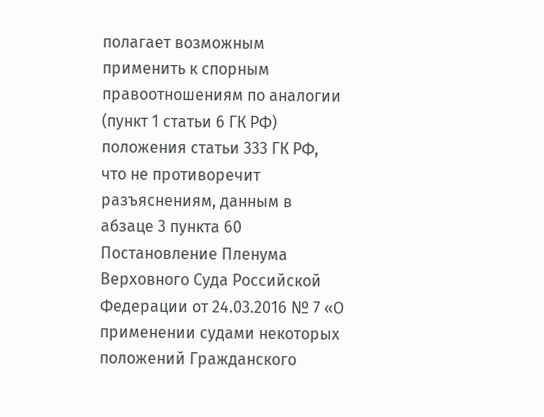полагает возможным применить к спорным правоотношениям по аналогии (пункт 1 статьи 6 ГК РФ) положения статьи 333 ГК РФ, что не противоречит разъяснениям, данным в абзаце 3 пункта 60 Постановление Пленума Верховного Суда Российской Федерации от 24.03.2016 № 7 «О применении судами некоторых положений Гражданского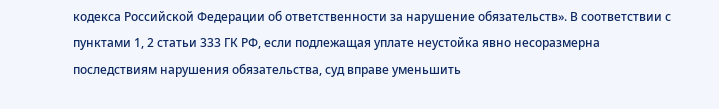кодекса Российской Федерации об ответственности за нарушение обязательств». В соответствии с пунктами 1, 2 статьи 333 ГК РФ, если подлежащая уплате неустойка явно несоразмерна последствиям нарушения обязательства, суд вправе уменьшить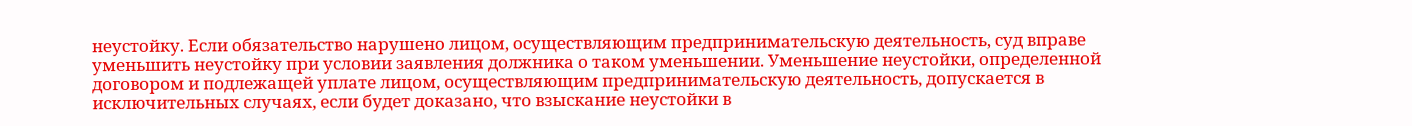неустойку. Если обязательство нарушено лицом, осуществляющим предпринимательскую деятельность, суд вправе уменьшить неустойку при условии заявления должника о таком уменьшении. Уменьшение неустойки, определенной договором и подлежащей уплате лицом, осуществляющим предпринимательскую деятельность, допускается в исключительных случаях, если будет доказано, что взыскание неустойки в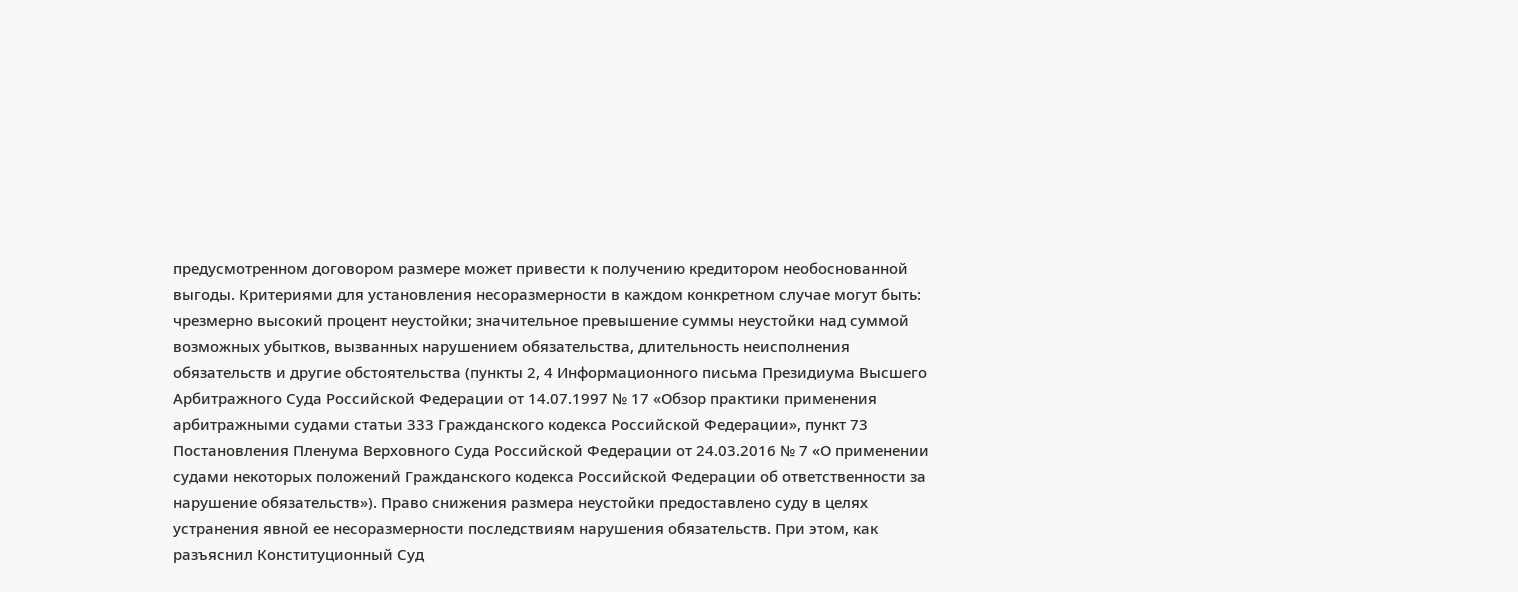предусмотренном договором размере может привести к получению кредитором необоснованной выгоды. Критериями для установления несоразмерности в каждом конкретном случае могут быть: чрезмерно высокий процент неустойки; значительное превышение суммы неустойки над суммой возможных убытков, вызванных нарушением обязательства, длительность неисполнения обязательств и другие обстоятельства (пункты 2, 4 Информационного письма Президиума Высшего Арбитражного Суда Российской Федерации от 14.07.1997 № 17 «Обзор практики применения арбитражными судами статьи 333 Гражданского кодекса Российской Федерации», пункт 73 Постановления Пленума Верховного Суда Российской Федерации от 24.03.2016 № 7 «О применении судами некоторых положений Гражданского кодекса Российской Федерации об ответственности за нарушение обязательств»). Право снижения размера неустойки предоставлено суду в целях устранения явной ее несоразмерности последствиям нарушения обязательств. При этом, как разъяснил Конституционный Суд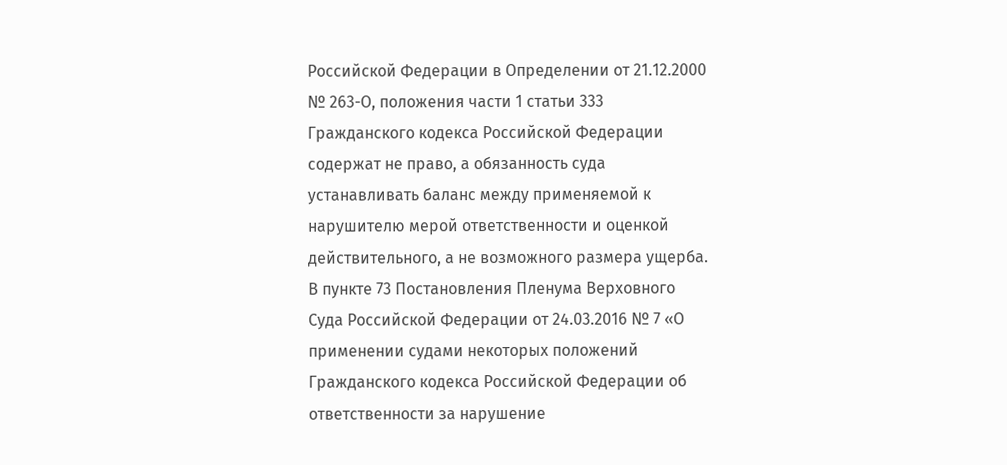Российской Федерации в Определении от 21.12.2000 № 263-О, положения части 1 статьи 333 Гражданского кодекса Российской Федерации содержат не право, а обязанность суда устанавливать баланс между применяемой к нарушителю мерой ответственности и оценкой действительного, а не возможного размера ущерба. В пункте 73 Постановления Пленума Верховного Суда Российской Федерации от 24.03.2016 № 7 «О применении судами некоторых положений Гражданского кодекса Российской Федерации об ответственности за нарушение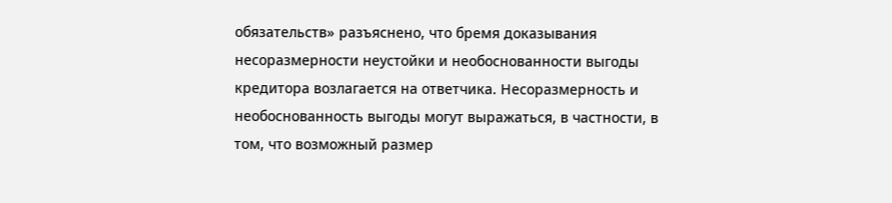обязательств» разъяснено, что бремя доказывания несоразмерности неустойки и необоснованности выгоды кредитора возлагается на ответчика. Несоразмерность и необоснованность выгоды могут выражаться, в частности, в том, что возможный размер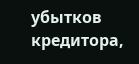убытков кредитора,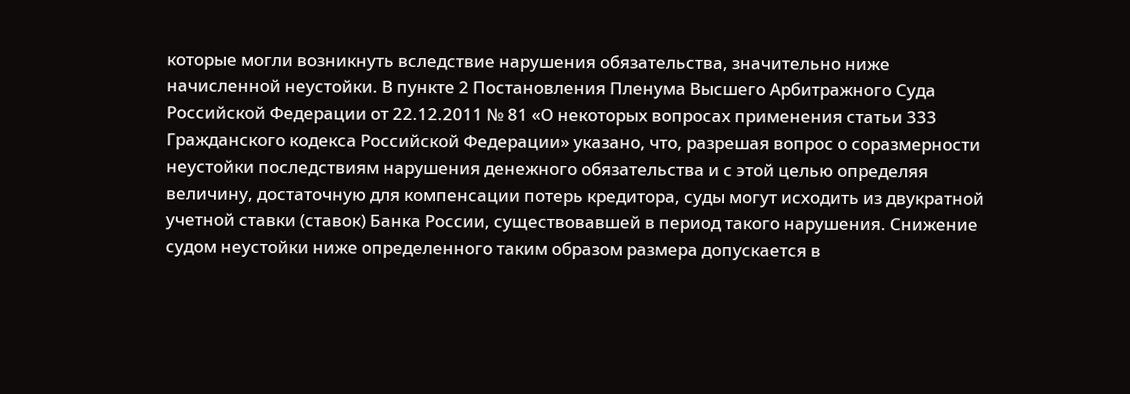которые могли возникнуть вследствие нарушения обязательства, значительно ниже начисленной неустойки. В пункте 2 Постановления Пленума Высшего Арбитражного Суда Российской Федерации от 22.12.2011 № 81 «О некоторых вопросах применения статьи 333 Гражданского кодекса Российской Федерации» указано, что, разрешая вопрос о соразмерности неустойки последствиям нарушения денежного обязательства и с этой целью определяя величину, достаточную для компенсации потерь кредитора, суды могут исходить из двукратной учетной ставки (ставок) Банка России, существовавшей в период такого нарушения. Снижение судом неустойки ниже определенного таким образом размера допускается в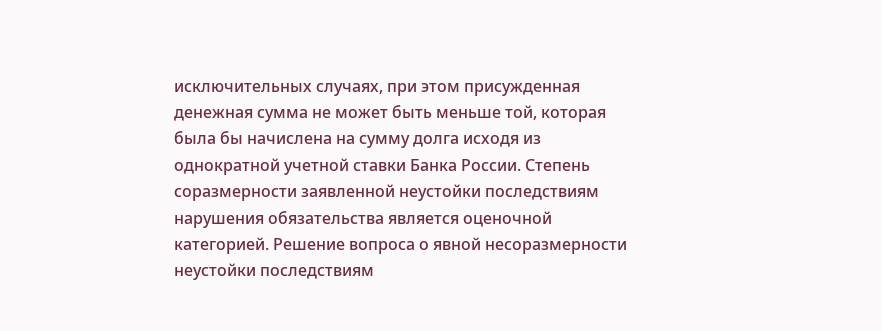исключительных случаях, при этом присужденная денежная сумма не может быть меньше той, которая была бы начислена на сумму долга исходя из однократной учетной ставки Банка России. Степень соразмерности заявленной неустойки последствиям нарушения обязательства является оценочной категорией. Решение вопроса о явной несоразмерности неустойки последствиям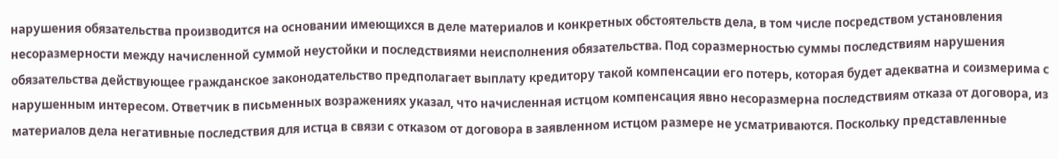нарушения обязательства производится на основании имеющихся в деле материалов и конкретных обстоятельств дела, в том числе посредством установления несоразмерности между начисленной суммой неустойки и последствиями неисполнения обязательства. Под соразмерностью суммы последствиям нарушения обязательства действующее гражданское законодательство предполагает выплату кредитору такой компенсации его потерь, которая будет адекватна и соизмерима с нарушенным интересом. Ответчик в письменных возражениях указал, что начисленная истцом компенсация явно несоразмерна последствиям отказа от договора, из материалов дела негативные последствия для истца в связи с отказом от договора в заявленном истцом размере не усматриваются. Поскольку представленные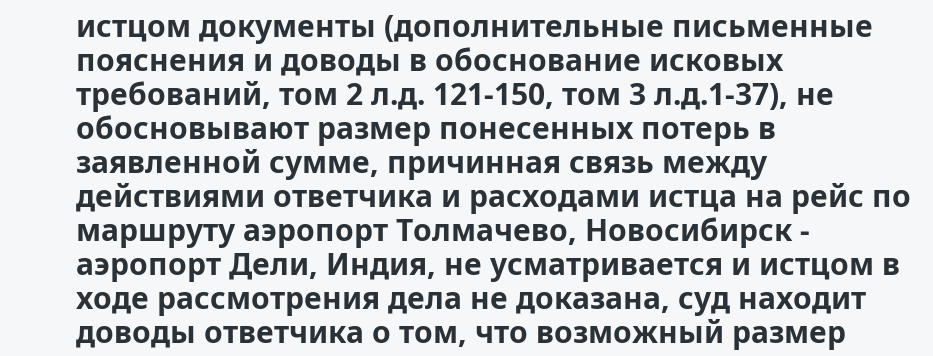истцом документы (дополнительные письменные пояснения и доводы в обоснование исковых требований, том 2 л.д. 121-150, том 3 л.д.1-37), не обосновывают размер понесенных потерь в заявленной сумме, причинная связь между действиями ответчика и расходами истца на рейс по маршруту аэропорт Толмачево, Новосибирск - аэропорт Дели, Индия, не усматривается и истцом в ходе рассмотрения дела не доказана, суд находит доводы ответчика о том, что возможный размер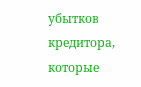убытков кредитора, которые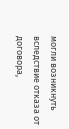могли возникнуть вследствие отказа от договора,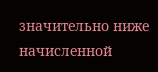значительно ниже начисленной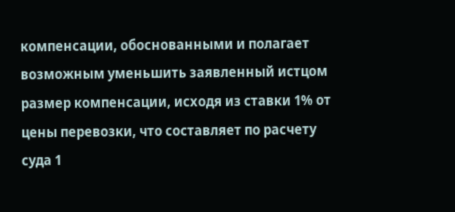компенсации, обоснованными и полагает возможным уменьшить заявленный истцом размер компенсации, исходя из ставки 1% от цены перевозки, что составляет по расчету суда 1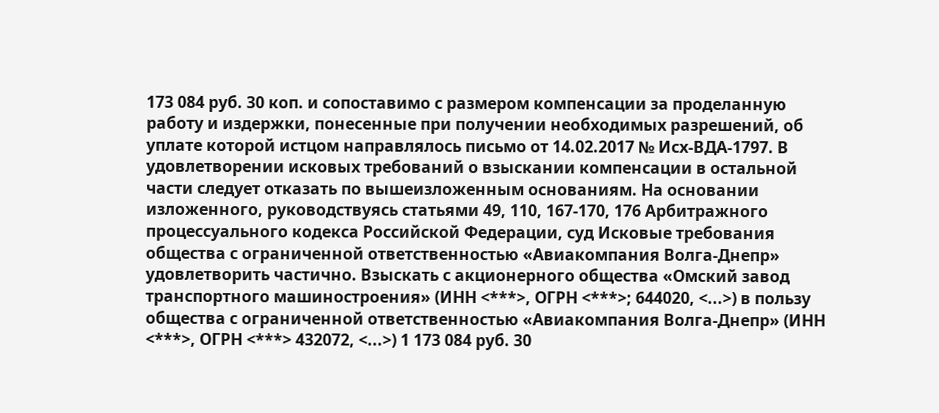173 084 руб. 30 коп. и сопоставимо с размером компенсации за проделанную работу и издержки, понесенные при получении необходимых разрешений, об уплате которой истцом направлялось письмо от 14.02.2017 № Исх-ВДА-1797. В удовлетворении исковых требований о взыскании компенсации в остальной части следует отказать по вышеизложенным основаниям. На основании изложенного, руководствуясь статьями 49, 110, 167-170, 176 Арбитражного процессуального кодекса Российской Федерации, суд Исковые требования общества с ограниченной ответственностью «Авиакомпания Волга-Днепр» удовлетворить частично. Взыскать с акционерного общества «Омский завод транспортного машиностроения» (ИНН <***>, ОГРН <***>; 644020, <...>) в пользу общества с ограниченной ответственностью «Авиакомпания Волга-Днепр» (ИНН <***>, ОГРН <***> 432072, <...>) 1 173 084 руб. 30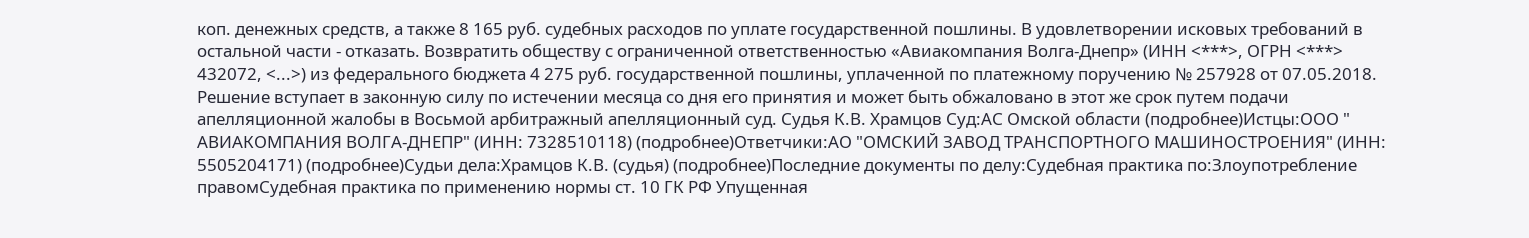коп. денежных средств, а также 8 165 руб. судебных расходов по уплате государственной пошлины. В удовлетворении исковых требований в остальной части - отказать. Возвратить обществу с ограниченной ответственностью «Авиакомпания Волга-Днепр» (ИНН <***>, ОГРН <***> 432072, <...>) из федерального бюджета 4 275 руб. государственной пошлины, уплаченной по платежному поручению № 257928 от 07.05.2018. Решение вступает в законную силу по истечении месяца со дня его принятия и может быть обжаловано в этот же срок путем подачи апелляционной жалобы в Восьмой арбитражный апелляционный суд. Судья К.В. Храмцов Суд:АС Омской области (подробнее)Истцы:ООО " АВИАКОМПАНИЯ ВОЛГА-ДНЕПР" (ИНН: 7328510118) (подробнее)Ответчики:АО "ОМСКИЙ ЗАВОД ТРАНСПОРТНОГО МАШИНОСТРОЕНИЯ" (ИНН: 5505204171) (подробнее)Судьи дела:Храмцов К.В. (судья) (подробнее)Последние документы по делу:Судебная практика по:Злоупотребление правомСудебная практика по применению нормы ст. 10 ГК РФ Упущенная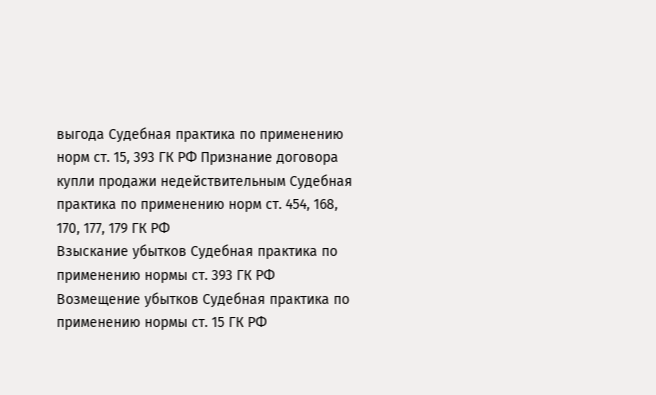выгода Судебная практика по применению норм ст. 15, 393 ГК РФ Признание договора купли продажи недействительным Судебная практика по применению норм ст. 454, 168, 170, 177, 179 ГК РФ
Взыскание убытков Судебная практика по применению нормы ст. 393 ГК РФ
Возмещение убытков Судебная практика по применению нормы ст. 15 ГК РФ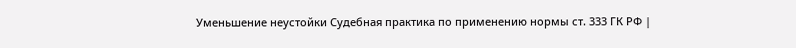Уменьшение неустойки Судебная практика по применению нормы ст. 333 ГК РФ |